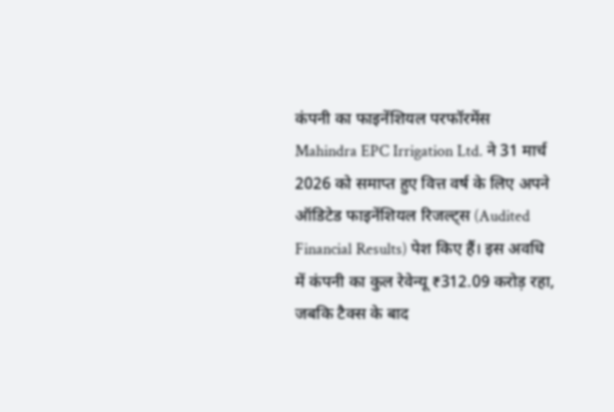कंपनी का फाइनेंशियल परफॉरमेंस
Mahindra EPC Irrigation Ltd. ने 31 मार्च 2026 को समाप्त हुए वित्त वर्ष के लिए अपने ऑडिटेड फाइनेंशियल रिजल्ट्स (Audited Financial Results) पेश किए हैं। इस अवधि में कंपनी का कुल रेवेन्यू ₹312.09 करोड़ रहा, जबकि टैक्स के बाद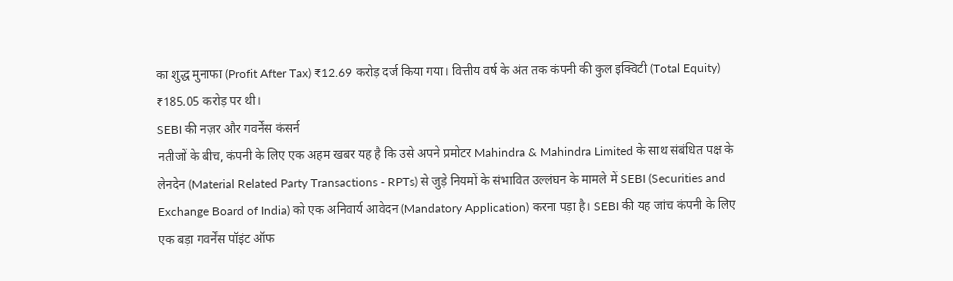का शुद्ध मुनाफा (Profit After Tax) ₹12.69 करोड़ दर्ज किया गया। वित्तीय वर्ष के अंत तक कंपनी की कुल इक्विटी (Total Equity) ₹185.05 करोड़ पर थी।
SEBI की नज़र और गवर्नेंस कंसर्न
नतीजों के बीच, कंपनी के लिए एक अहम खबर यह है कि उसे अपने प्रमोटर Mahindra & Mahindra Limited के साथ संबंधित पक्ष के लेनदेन (Material Related Party Transactions - RPTs) से जुड़े नियमों के संभावित उल्लंघन के मामले में SEBI (Securities and Exchange Board of India) को एक अनिवार्य आवेदन (Mandatory Application) करना पड़ा है। SEBI की यह जांच कंपनी के लिए एक बड़ा गवर्नेंस पॉइंट ऑफ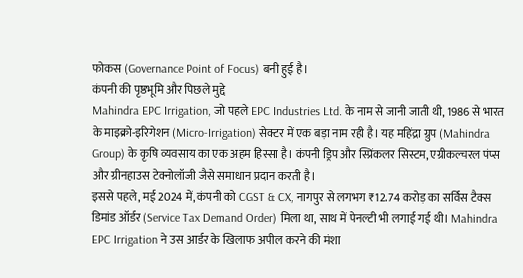फोकस (Governance Point of Focus) बनी हुई है।
कंपनी की पृष्ठभूमि और पिछले मुद्दे
Mahindra EPC Irrigation, जो पहले EPC Industries Ltd. के नाम से जानी जाती थी, 1986 से भारत के माइक्रो-इरिगेशन (Micro-Irrigation) सेक्टर में एक बड़ा नाम रही है। यह महिंद्रा ग्रुप (Mahindra Group) के कृषि व्यवसाय का एक अहम हिस्सा है। कंपनी ड्रिप और स्प्रिंकलर सिस्टम, एग्रीकल्चरल पंप्स और ग्रीनहाउस टेक्नोलॉजी जैसे समाधान प्रदान करती है।
इससे पहले, मई 2024 में, कंपनी को CGST & CX, नागपुर से लगभग ₹12.74 करोड़ का सर्विस टैक्स डिमांड ऑर्डर (Service Tax Demand Order) मिला था, साथ में पेनल्टी भी लगाई गई थी। Mahindra EPC Irrigation ने उस आर्डर के खिलाफ अपील करने की मंशा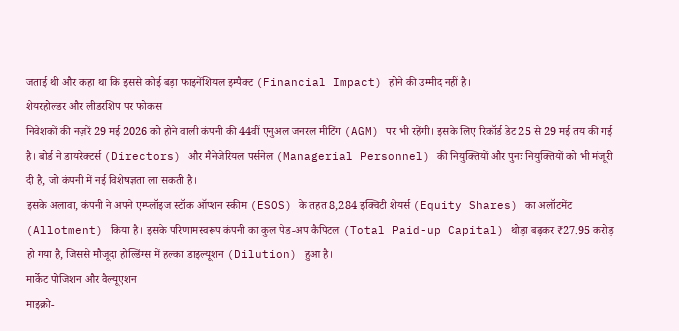जताई थी और कहा था कि इससे कोई बड़ा फाइनेंशियल इम्पैक्ट (Financial Impact) होने की उम्मीद नहीं है।
शेयरहोल्डर और लीडरशिप पर फोकस
निवेशकों की नज़रें 29 मई 2026 को होने वाली कंपनी की 44वीं एनुअल जनरल मीटिंग (AGM) पर भी रहेंगी। इसके लिए रिकॉर्ड डेट 25 से 29 मई तय की गई है। बोर्ड ने डायरेक्टर्स (Directors) और मैनेजेरियल पर्सनेल (Managerial Personnel) की नियुक्तियों और पुनः नियुक्तियों को भी मंजूरी दी है, जो कंपनी में नई विशेषज्ञता ला सकती है।
इसके अलावा, कंपनी ने अपने एम्प्लॉइज स्टॉक ऑप्शन स्कीम (ESOS) के तहत 8,284 इक्विटी शेयर्स (Equity Shares) का अलॉटमेंट (Allotment) किया है। इसके परिणामस्वरूप कंपनी का कुल पेड-अप कैपिटल (Total Paid-up Capital) थोड़ा बढ़कर ₹27.95 करोड़ हो गया है, जिससे मौजूदा होल्डिंग्स में हल्का डाइल्यूशन (Dilution) हुआ है।
मार्केट पोजिशन और वैल्यूएशन
माइक्रो-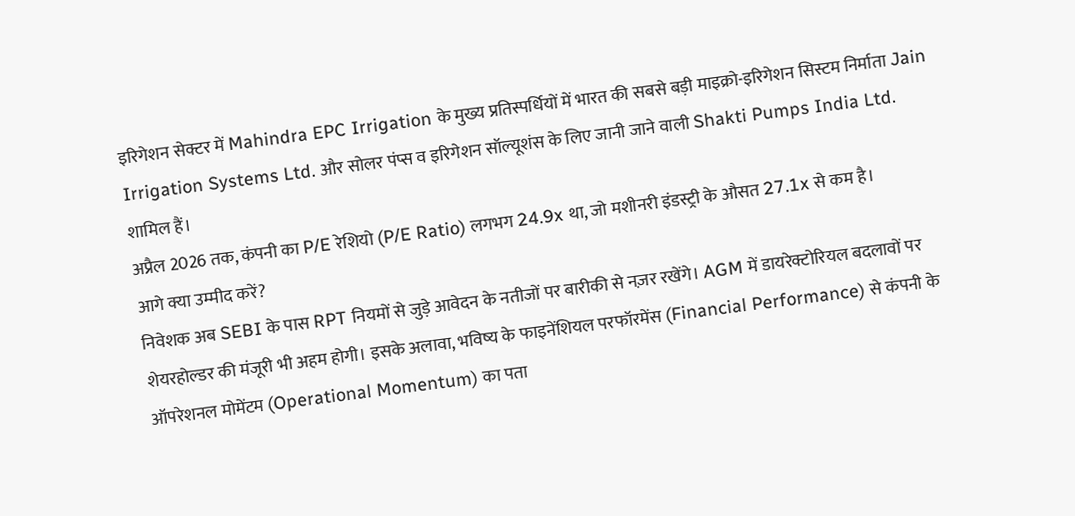इरिगेशन सेक्टर में Mahindra EPC Irrigation के मुख्य प्रतिस्पर्धियों में भारत की सबसे बड़ी माइक्रो-इरिगेशन सिस्टम निर्माता Jain Irrigation Systems Ltd. और सोलर पंप्स व इरिगेशन सॉल्यूशंस के लिए जानी जाने वाली Shakti Pumps India Ltd. शामिल हैं।
अप्रैल 2026 तक, कंपनी का P/E रेशियो (P/E Ratio) लगभग 24.9x था, जो मशीनरी इंडस्ट्री के औसत 27.1x से कम है।
आगे क्या उम्मीद करें?
निवेशक अब SEBI के पास RPT नियमों से जुड़े आवेदन के नतीजों पर बारीकी से नज़र रखेंगे। AGM में डायरेक्टोरियल बदलावों पर शेयरहोल्डर की मंजूरी भी अहम होगी। इसके अलावा, भविष्य के फाइनेंशियल परफॉरमेंस (Financial Performance) से कंपनी के ऑपरेशनल मोमेंटम (Operational Momentum) का पता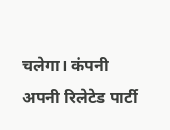चलेगा। कंपनी अपनी रिलेटेड पार्टी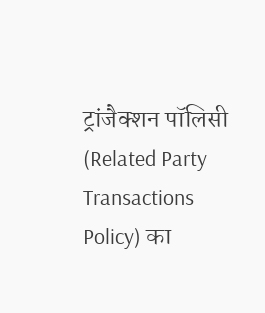ट्रांजैक्शन पॉलिसी (Related Party Transactions Policy) का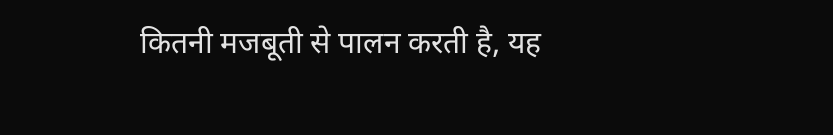कितनी मजबूती से पालन करती है, यह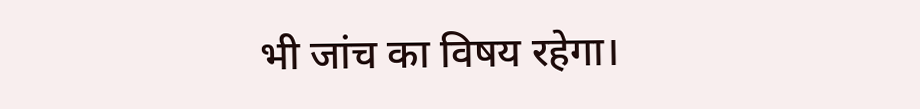भी जांच का विषय रहेगा।